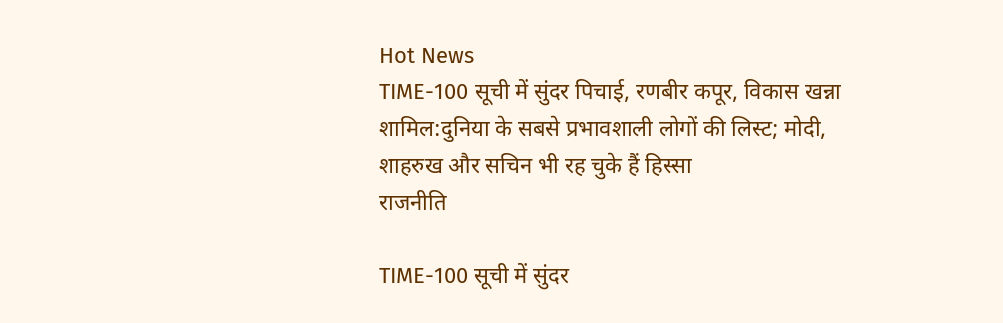Hot News
TIME-100 सूची में सुंदर पिचाई, रणबीर कपूर, विकास खन्ना शामिल:दुनिया के सबसे प्रभावशाली लोगों की लिस्ट; मोदी, शाहरुख और सचिन भी रह चुके हैं हिस्सा
राजनीति

TIME-100 सूची में सुंदर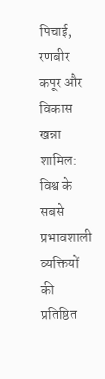पिचाई, रणबीर कपूर और विकास खन्ना शामिल: विश्व के सबसे प्रभावशाली व्यक्तियों की प्रतिष्ठित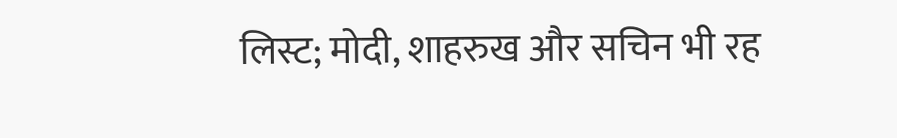लिस्ट; मोदी, शाहरुख और सचिन भी रह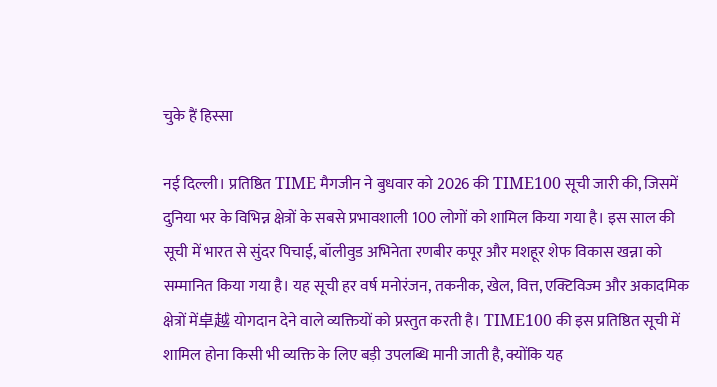चुके हैं हिस्सा

नई दिल्ली। प्रतिष्ठित TIME मैगजीन ने बुधवार को 2026 की TIME100 सूची जारी की, जिसमें दुनिया भर के विभिन्न क्षेत्रों के सबसे प्रभावशाली 100 लोगों को शामिल किया गया है। इस साल की सूची में भारत से सुंदर पिचाई, बॉलीवुड अभिनेता रणबीर कपूर और मशहूर शेफ विकास खन्ना को सम्मानित किया गया है। यह सूची हर वर्ष मनोरंजन, तकनीक, खेल, वित्त, एक्टिविज्म और अकादमिक क्षेत्रों में卓越 योगदान देने वाले व्यक्तियों को प्रस्तुत करती है। TIME100 की इस प्रतिष्ठित सूची में शामिल होना किसी भी व्यक्ति के लिए बड़ी उपलब्धि मानी जाती है, क्योंकि यह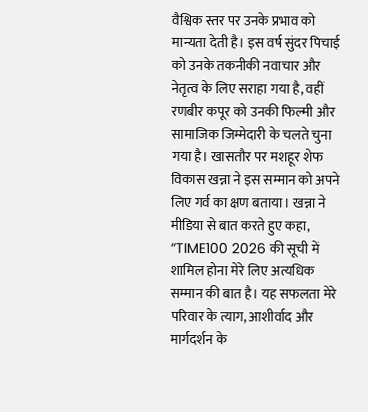वैश्विक स्तर पर उनके प्रभाव को मान्यता देती है। इस वर्ष सुंदर पिचाई को उनके तकनीकी नवाचार और नेतृत्व के लिए सराहा गया है, वहीं रणबीर कपूर को उनकी फिल्मी और सामाजिक जिम्मेदारी के चलते चुना गया है। खासतौर पर मशहूर शेफ विकास खन्ना ने इस सम्मान को अपने लिए गर्व का क्षण बताया। खन्ना ने मीडिया से बात करते हुए कहा, “TIME100 2026 की सूची में शामिल होना मेरे लिए अत्यधिक सम्मान की बात है। यह सफलता मेरे परिवार के त्याग, आशीर्वाद और मार्गदर्शन के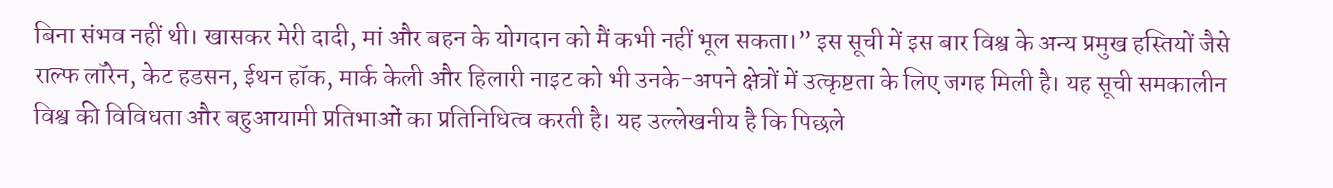बिना संभव नहीं थी। खासकर मेरी दादी, मां और बहन के योगदान को मैं कभी नहीं भूल सकता।” इस सूची में इस बार विश्व के अन्य प्रमुख हस्तियों जैसे राल्फ लॉरेन, केट हडसन, ईथन हॉक, मार्क केली और हिलारी नाइट को भी उनके-अपने क्षेत्रों में उत्कृष्टता के लिए जगह मिली है। यह सूची समकालीन विश्व की विविधता और बहुआयामी प्रतिभाओं का प्रतिनिधित्व करती है। यह उल्लेखनीय है कि पिछले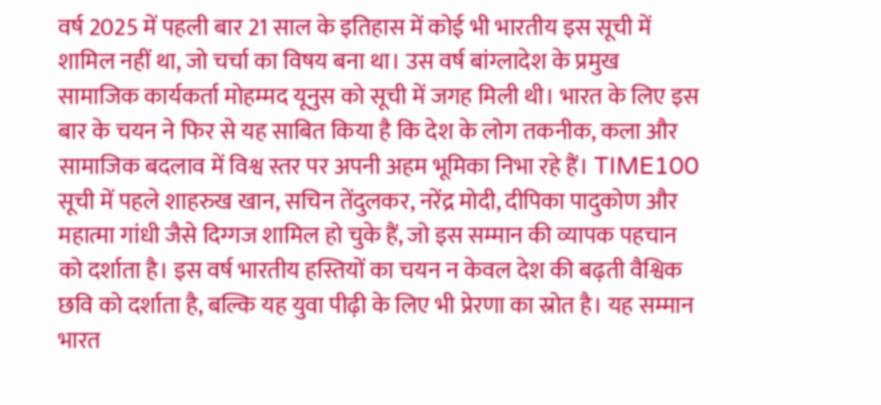वर्ष 2025 में पहली बार 21 साल के इतिहास में कोई भी भारतीय इस सूची में शामिल नहीं था, जो चर्चा का विषय बना था। उस वर्ष बांग्लादेश के प्रमुख सामाजिक कार्यकर्ता मोहम्मद यूनुस को सूची में जगह मिली थी। भारत के लिए इस बार के चयन ने फिर से यह साबित किया है कि देश के लोग तकनीक, कला और सामाजिक बदलाव में विश्व स्तर पर अपनी अहम भूमिका निभा रहे हैं। TIME100 सूची में पहले शाहरुख खान, सचिन तेंदुलकर, नरेंद्र मोदी, दीपिका पादुकोण और महात्मा गांधी जैसे दिग्गज शामिल हो चुके हैं, जो इस सम्मान की व्यापक पहचान को दर्शाता है। इस वर्ष भारतीय हस्तियों का चयन न केवल देश की बढ़ती वैश्विक छवि को दर्शाता है, बल्कि यह युवा पीढ़ी के लिए भी प्रेरणा का स्रोत है। यह सम्मान भारत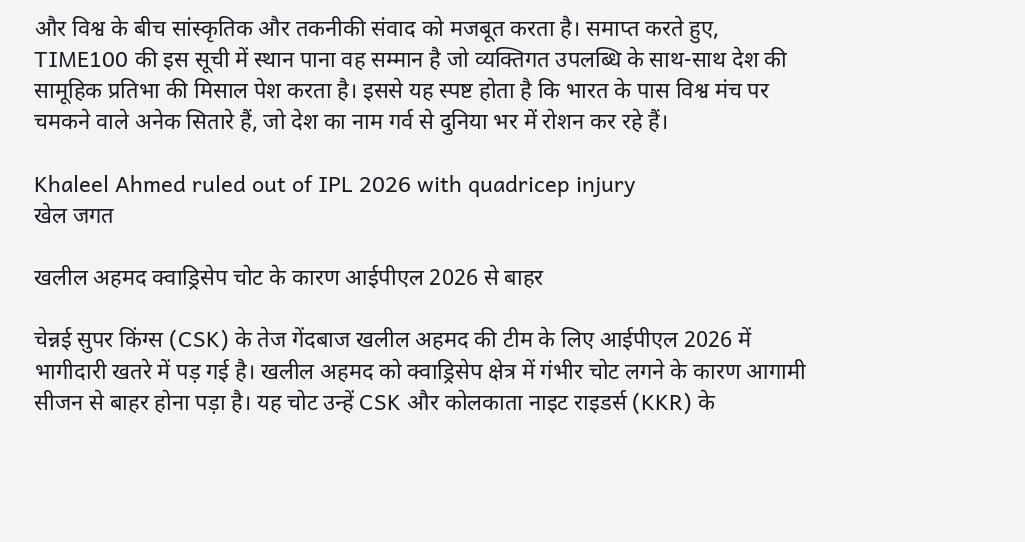और विश्व के बीच सांस्कृतिक और तकनीकी संवाद को मजबूत करता है। समाप्त करते हुए, TIME100 की इस सूची में स्थान पाना वह सम्मान है जो व्यक्तिगत उपलब्धि के साथ-साथ देश की सामूहिक प्रतिभा की मिसाल पेश करता है। इससे यह स्पष्ट होता है कि भारत के पास विश्व मंच पर चमकने वाले अनेक सितारे हैं, जो देश का नाम गर्व से दुनिया भर में रोशन कर रहे हैं।

Khaleel Ahmed ruled out of IPL 2026 with quadricep injury
खेल जगत

खलील अहमद क्वाड्रिसेप चोट के कारण आईपीएल 2026 से बाहर

चेन्नई सुपर किंग्स (CSK) के तेज गेंदबाज खलील अहमद की टीम के लिए आईपीएल 2026 में भागीदारी खतरे में पड़ गई है। खलील अहमद को क्वाड्रिसेप क्षेत्र में गंभीर चोट लगने के कारण आगामी सीजन से बाहर होना पड़ा है। यह चोट उन्हें CSK और कोलकाता नाइट राइडर्स (KKR) के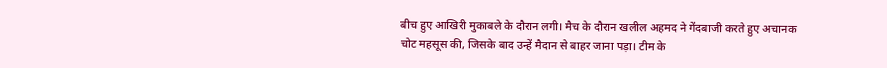बीच हुए आखिरी मुकाबले के दौरान लगी। मैच के दौरान खलील अहमद ने गेंदबाजी करते हुए अचानक चोट महसूस की, जिसके बाद उन्हें मैदान से बाहर जाना पड़ा। टीम के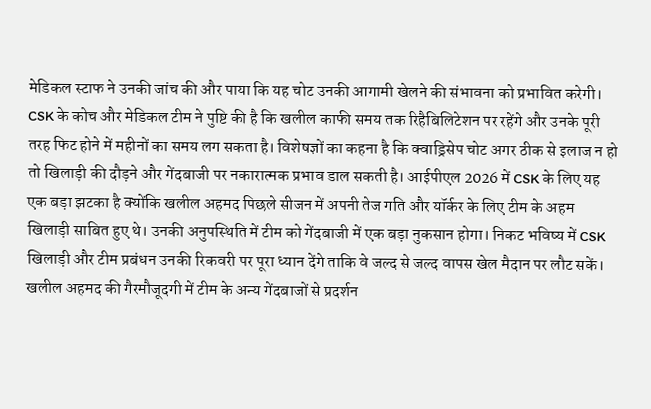मेडिकल स्टाफ ने उनकी जांच की और पाया कि यह चोट उनकी आगामी खेलने की संभावना को प्रभावित करेगी। CSK के कोच और मेडिकल टीम ने पुष्टि की है कि खलील काफी समय तक रिहैबिलिटेशन पर रहेंगे और उनके पूरी तरह फिट होने में महीनों का समय लग सकता है। विशेषज्ञों का कहना है कि क्वाड्रिसेप चोट अगर ठीक से इलाज न हो तो खिलाड़ी की दौड़ने और गेंदबाजी पर नकारात्मक प्रभाव डाल सकती है। आईपीएल 2026 में CSK के लिए यह एक बड़ा झटका है क्योंकि खलील अहमद पिछले सीजन में अपनी तेज गति और यॉर्कर के लिए टीम के अहम खिलाड़ी साबित हुए थे। उनकी अनुपस्थिति में टीम को गेंदबाजी में एक बड़ा नुकसान होगा। निकट भविष्य में CSK खिलाड़ी और टीम प्रबंधन उनकी रिकवरी पर पूरा ध्यान देंगे ताकि वे जल्द से जल्द वापस खेल मैदान पर लौट सकें। खलील अहमद की गैरमौजूदगी में टीम के अन्य गेंदबाजों से प्रदर्शन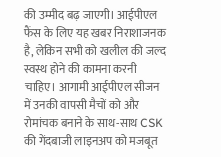की उम्मीद बढ़ जाएगी। आईपीएल फैंस के लिए यह खबर निराशाजनक है, लेकिन सभी को खलील की जल्द स्वस्थ होने की कामना करनी चाहिए। आगामी आईपीएल सीजन में उनकी वापसी मैचों को और रोमांचक बनाने के साथ-साथ CSK की गेंदबाजी लाइनअप को मजबूत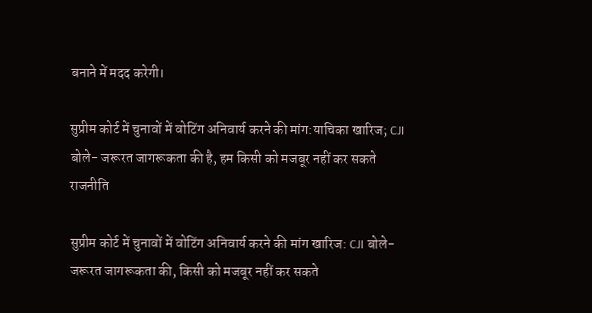बनाने में मदद करेगी।

सुप्रीम कोर्ट में चुनावों में वोटिंग अनिवार्य करने की मांग:याचिका खारिज; CJI बोले- जरूरत जागरूकता की है, हम किसी को मजबूर नहीं कर सकते
राजनीति

सुप्रीम कोर्ट में चुनावों में वोटिंग अनिवार्य करने की मांग खारिज: CJI बोले- जरूरत जागरूकता की, किसी को मजबूर नहीं कर सकते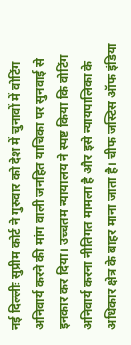नई दिल्लीः सुप्रीम कोर्ट ने गुरुवार को देश में चुनावों में वोटिंग अनिवार्य करने की मांग वाली जनहित याचिका पर सुनवाई से इनकार कर दिया। उच्चतम न्यायालय ने स्पष्ट किया कि वोटिंग अनिवार्य करना नीतिगत मामला है और इसे न्यायपालिका के अधिकार क्षेत्र के बाहर माना जाता है। चीफ जस्टिस ऑफ इंडिया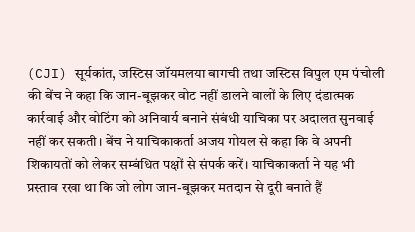(CJI) सूर्यकांत, जस्टिस जॉयमलया बागची तथा जस्टिस विपुल एम पंचोली की बेंच ने कहा कि जान-बूझकर वोट नहीं डालने वालों के लिए दंडात्मक कार्रवाई और वोटिंग को अनिवार्य बनाने संबंधी याचिका पर अदालत सुनवाई नहीं कर सकती। बेंच ने याचिकाकर्ता अजय गोयल से कहा कि वे अपनी शिकायतों को लेकर सम्बंधित पक्षों से संपर्क करें। याचिकाकर्ता ने यह भी प्रस्ताव रखा था कि जो लोग जान-बूझकर मतदान से दूरी बनाते हैं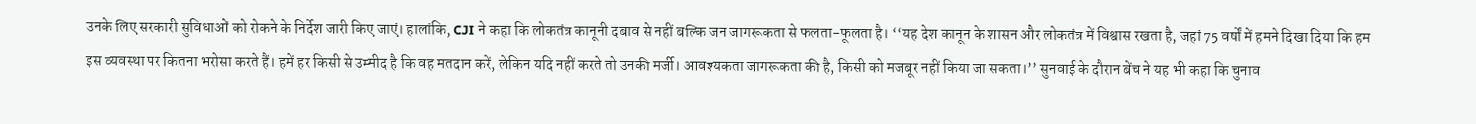उनके लिए सरकारी सुविधाओं को रोकने के निर्देश जारी किए जाएं। हालांकि, CJI ने कहा कि लोकतंत्र कानूनी दबाव से नहीं बल्कि जन जागरूकता से फलता-फूलता है। ‘‘यह देश कानून के शासन और लोकतंत्र में विश्वास रखता है, जहां 75 वर्षों में हमने दिखा दिया कि हम इस व्यवस्था पर कितना भरोसा करते हैं। हमें हर किसी से उम्मीद है कि वह मतदान करें, लेकिन यदि नहीं करते तो उनकी मर्जी। आवश्यकता जागरूकता की है, किसी को मजबूर नहीं किया जा सकता।’’ सुनवाई के दौरान बेंच ने यह भी कहा कि चुनाव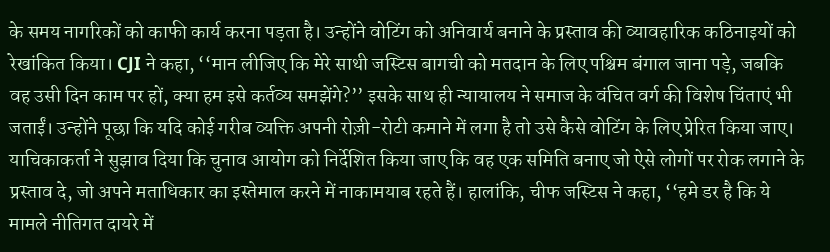के समय नागरिकों को काफी कार्य करना पड़ता है। उन्होंने वोटिंग को अनिवार्य बनाने के प्रस्ताव की व्यावहारिक कठिनाइयों को रेखांकित किया। CJI ने कहा, ‘‘मान लीजिए कि मेरे साथी जस्टिस बागची को मतदान के लिए पश्चिम बंगाल जाना पड़े, जबकि वह उसी दिन काम पर हों, क्या हम इसे कर्तव्य समझेंगे?’’ इसके साथ ही न्यायालय ने समाज के वंचित वर्ग की विशेष चिंताएं भी जताईं। उन्होंने पूछा कि यदि कोई गरीब व्यक्ति अपनी रोज़ी-रोटी कमाने में लगा है तो उसे कैसे वोटिंग के लिए प्रेरित किया जाए। याचिकाकर्ता ने सुझाव दिया कि चुनाव आयोग को निर्देशित किया जाए कि वह एक समिति बनाए जो ऐसे लोगों पर रोक लगाने के प्रस्ताव दे, जो अपने मताधिकार का इस्तेमाल करने में नाकामयाब रहते हैं। हालांकि, चीफ जस्टिस ने कहा, ‘‘हमे डर है कि ये मामले नीतिगत दायरे में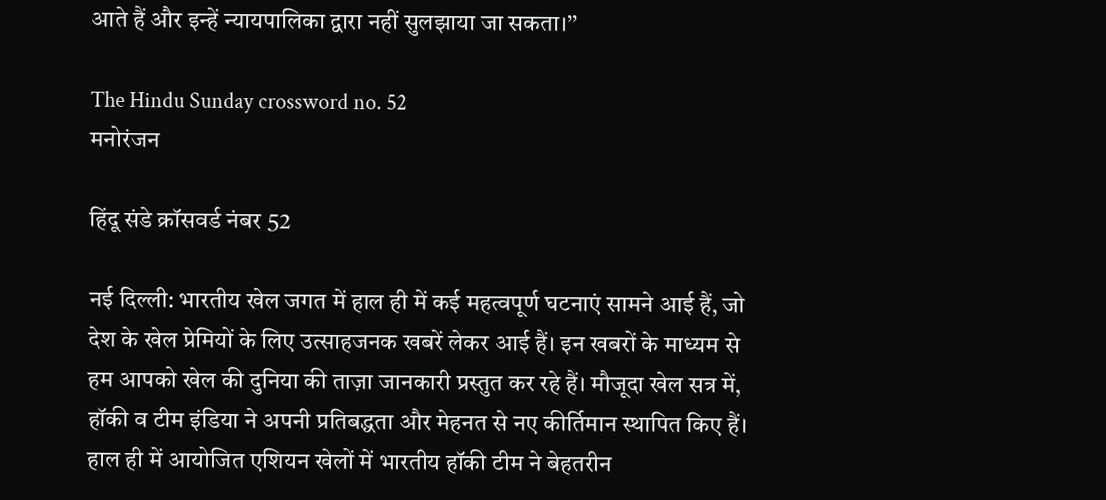आते हैं और इन्हें न्यायपालिका द्वारा नहीं सुलझाया जा सकता।’’

The Hindu Sunday crossword no. 52
मनोरंजन

हिंदू संडे क्रॉसवर्ड नंबर 52

नई दिल्ली: भारतीय खेल जगत में हाल ही में कई महत्वपूर्ण घटनाएं सामने आई हैं, जो देश के खेल प्रेमियों के लिए उत्साहजनक खबरें लेकर आई हैं। इन खबरों के माध्यम से हम आपको खेल की दुनिया की ताज़ा जानकारी प्रस्तुत कर रहे हैं। मौजूदा खेल सत्र में, हॉकी व टीम इंडिया ने अपनी प्रतिबद्धता और मेहनत से नए कीर्तिमान स्थापित किए हैं। हाल ही में आयोजित एशियन खेलों में भारतीय हॉकी टीम ने बेहतरीन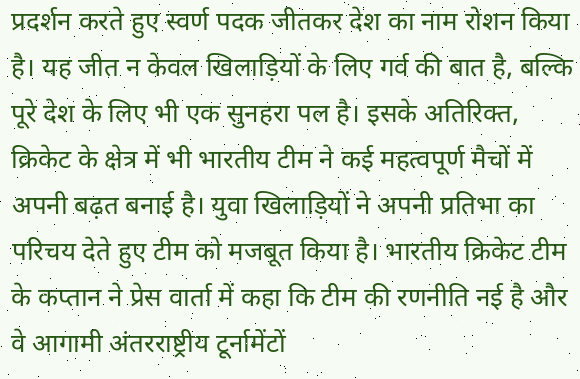प्रदर्शन करते हुए स्वर्ण पदक जीतकर देश का नाम रोशन किया है। यह जीत न केवल खिलाड़ियों के लिए गर्व की बात है, बल्कि पूरे देश के लिए भी एक सुनहरा पल है। इसके अतिरिक्त, क्रिकेट के क्षेत्र में भी भारतीय टीम ने कई महत्वपूर्ण मैचों में अपनी बढ़त बनाई है। युवा खिलाड़ियों ने अपनी प्रतिभा का परिचय देते हुए टीम को मजबूत किया है। भारतीय क्रिकेट टीम के कप्तान ने प्रेस वार्ता में कहा कि टीम की रणनीति नई है और वे आगामी अंतरराष्ट्रीय टूर्नामेंटों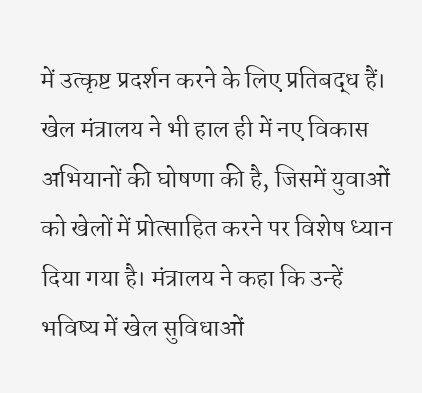में उत्कृष्ट प्रदर्शन करने के लिए प्रतिबद्ध हैं। खेल मंत्रालय ने भी हाल ही में नए विकास अभियानों की घोषणा की है, जिसमें युवाओं को खेलों में प्रोत्साहित करने पर विशेष ध्यान दिया गया है। मंत्रालय ने कहा कि उन्हें भविष्य में खेल सुविधाओं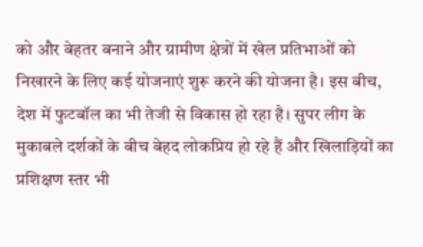को और बेहतर बनाने और ग्रामीण क्षेत्रों में खेल प्रतिभाओं को निखारने के लिए कई योजनाएं शुरू करने की योजना है। इस बीच, देश में फुटबॉल का भी तेजी से विकास हो रहा है। सुपर लीग के मुकाबले दर्शकों के बीच बेहद लोकप्रिय हो रहे हैं और खिलाड़ियों का प्रशिक्षण स्तर भी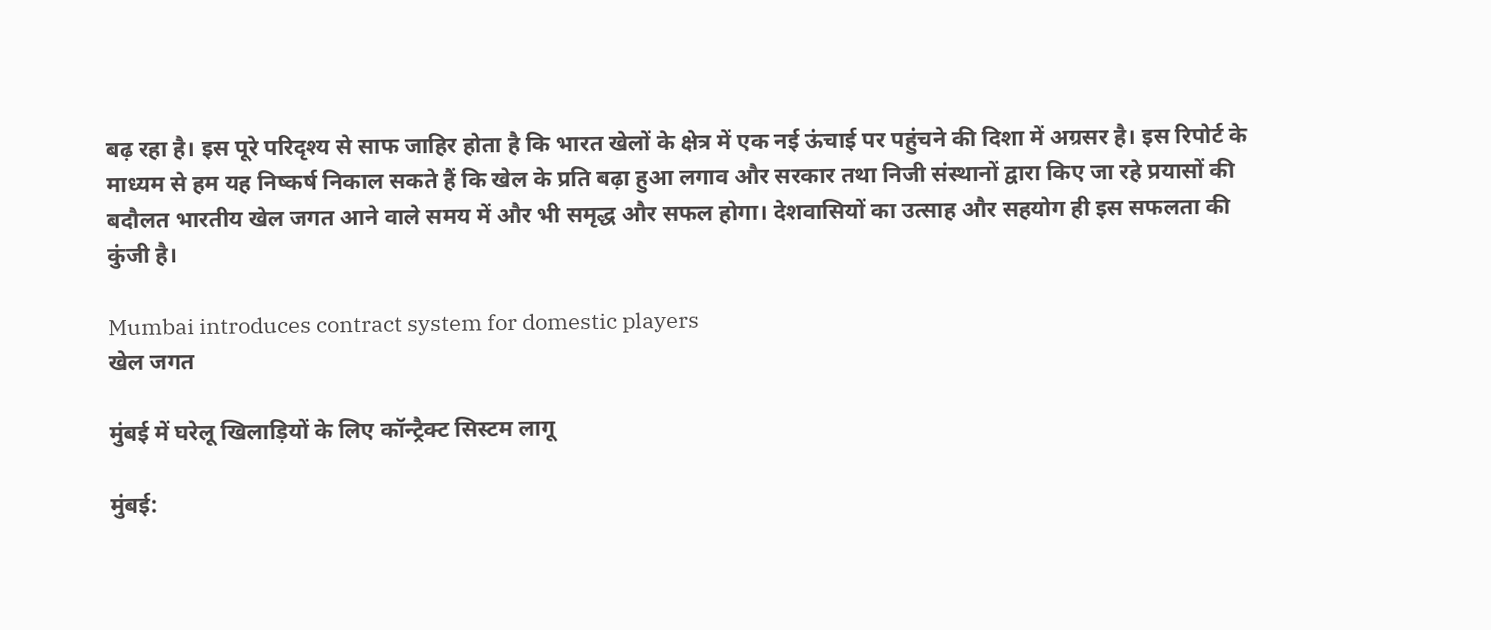बढ़ रहा है। इस पूरे परिदृश्य से साफ जाहिर होता है कि भारत खेलों के क्षेत्र में एक नई ऊंचाई पर पहुंचने की दिशा में अग्रसर है। इस रिपोर्ट के माध्यम से हम यह निष्कर्ष निकाल सकते हैं कि खेल के प्रति बढ़ा हुआ लगाव और सरकार तथा निजी संस्थानों द्वारा किए जा रहे प्रयासों की बदौलत भारतीय खेल जगत आने वाले समय में और भी समृद्ध और सफल होगा। देशवासियों का उत्साह और सहयोग ही इस सफलता की कुंजी है।

Mumbai introduces contract system for domestic players
खेल जगत

मुंबई में घरेलू खिलाड़ियों के लिए कॉन्ट्रैक्ट सिस्टम लागू

मुंबई: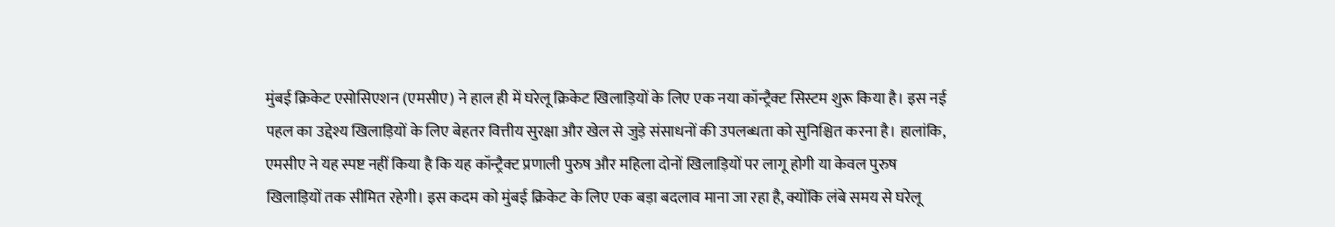मुंबई क्रिकेट एसोसिएशन (एमसीए) ने हाल ही में घरेलू क्रिकेट खिलाड़ियों के लिए एक नया कॉन्ट्रैक्ट सिस्टम शुरू किया है। इस नई पहल का उद्देश्य खिलाड़ियों के लिए बेहतर वित्तीय सुरक्षा और खेल से जुड़े संसाधनों की उपलब्धता को सुनिश्चित करना है। हालांकि, एमसीए ने यह स्पष्ट नहीं किया है कि यह कॉन्ट्रैक्ट प्रणाली पुरुष और महिला दोनों खिलाड़ियों पर लागू होगी या केवल पुरुष खिलाड़ियों तक सीमित रहेगी। इस कदम को मुंबई क्रिकेट के लिए एक बड़ा बदलाव माना जा रहा है, क्योंकि लंबे समय से घरेलू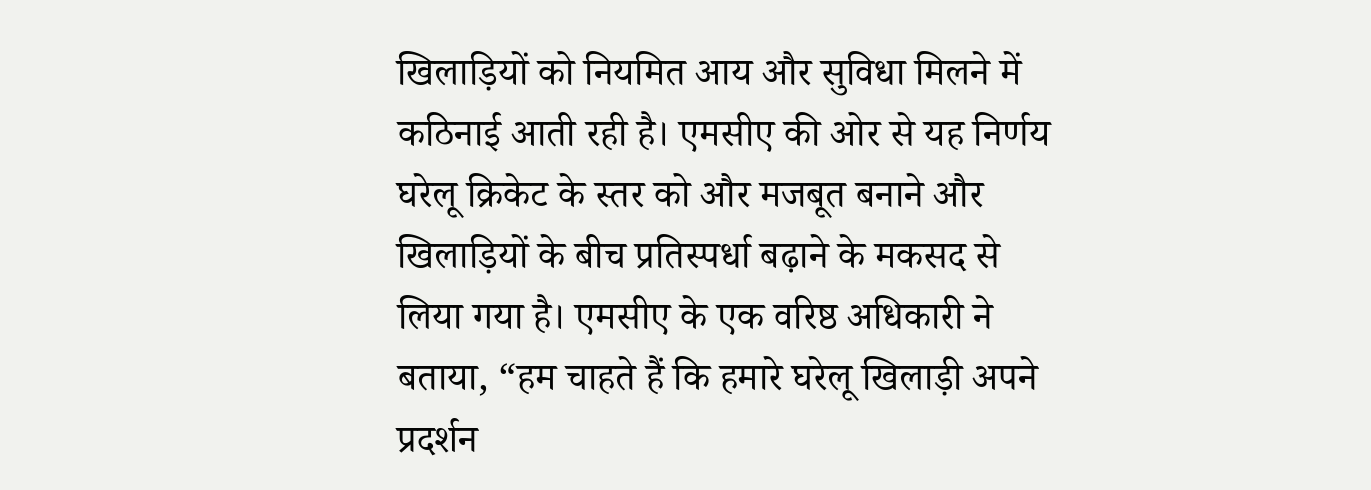खिलाड़ियों को नियमित आय और सुविधा मिलने में कठिनाई आती रही है। एमसीए की ओर से यह निर्णय घरेलू क्रिकेट के स्तर को और मजबूत बनाने और खिलाड़ियों के बीच प्रतिस्पर्धा बढ़ाने के मकसद से लिया गया है। एमसीए के एक वरिष्ठ अधिकारी ने बताया, “हम चाहते हैं कि हमारे घरेलू खिलाड़ी अपने प्रदर्शन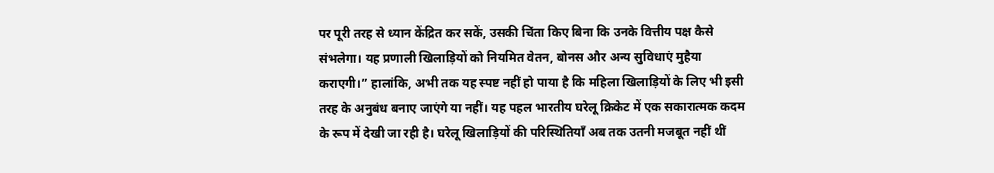पर पूरी तरह से ध्यान केंद्रित कर सकें, उसकी चिंता किए बिना कि उनके वित्तीय पक्ष कैसे संभलेगा। यह प्रणाली खिलाड़ियों को नियमित वेतन, बोनस और अन्य सुविधाएं मुहैया कराएगी।” हालांकि, अभी तक यह स्पष्ट नहीं हो पाया है कि महिला खिलाड़ियों के लिए भी इसी तरह के अनुबंध बनाए जाएंगे या नहीं। यह पहल भारतीय घरेलू क्रिकेट में एक सकारात्मक कदम के रूप में देखी जा रही है। घरेलू खिलाड़ियों की परिस्थितियाँ अब तक उतनी मजबूत नहीं थीं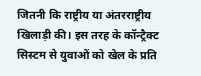जितनी कि राष्ट्रीय या अंतरराष्ट्रीय खिलाड़ी की। इस तरह के कॉन्ट्रैक्ट सिस्टम से युवाओं को खेल के प्रति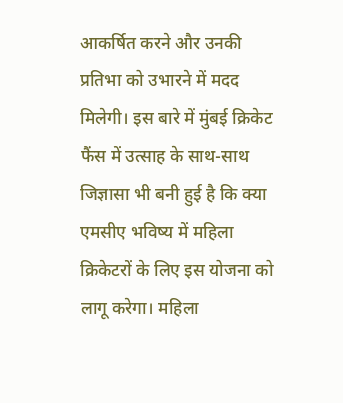आकर्षित करने और उनकी प्रतिभा को उभारने में मदद मिलेगी। इस बारे में मुंबई क्रिकेट फैंस में उत्साह के साथ-साथ जिज्ञासा भी बनी हुई है कि क्या एमसीए भविष्य में महिला क्रिकेटरों के लिए इस योजना को लागू करेगा। महिला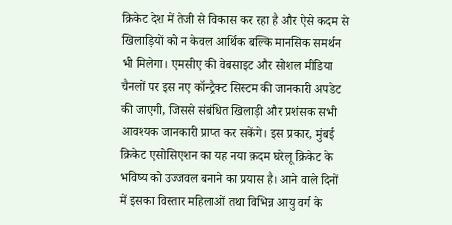क्रिकेट देश में तेजी से विकास कर रहा है और ऐसे कदम से खिलाड़ियों को न केवल आर्थिक बल्कि मानसिक समर्थन भी मिलेगा। एमसीए की वेबसाइट और सोशल मीडिया चैनलों पर इस नए कॉन्ट्रैक्ट सिस्टम की जानकारी अपडेट की जाएगी, जिससे संबंधित खिलाड़ी और प्रशंसक सभी आवश्यक जानकारी प्राप्त कर सकेंगे। इस प्रकार, मुंबई क्रिकेट एसोसिएशन का यह नया क़दम घरेलू क्रिकेट के भविष्य को उज्जवल बनाने का प्रयास है। आने वाले दिनों में इसका विस्तार महिलाओं तथा विभिन्न आयु वर्ग के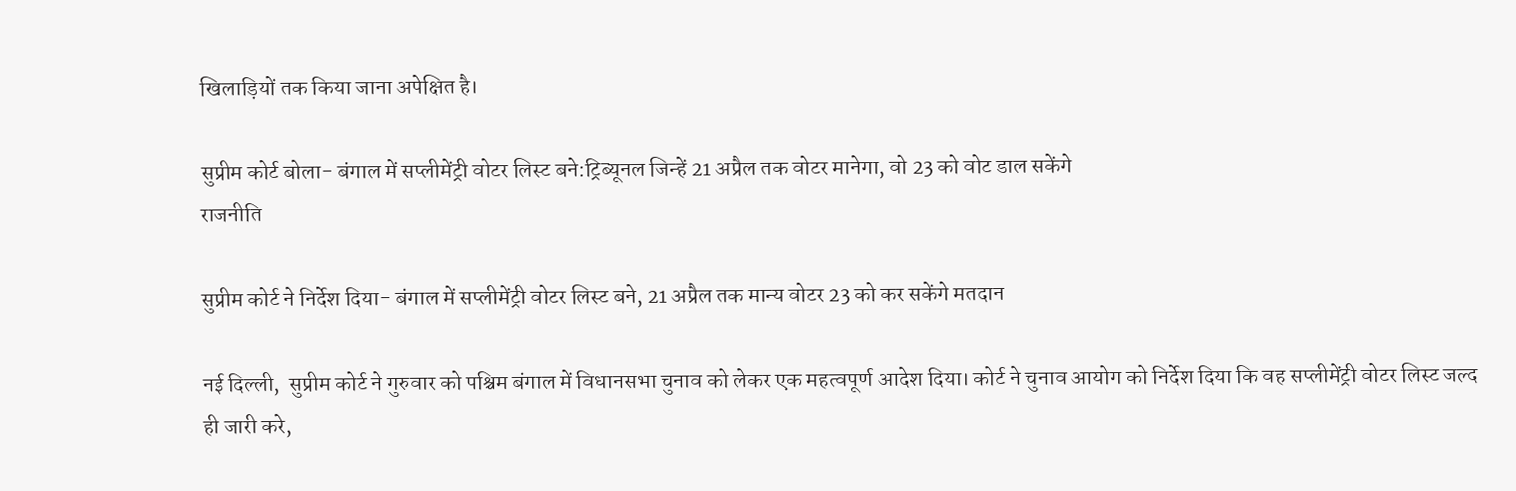खिलाड़ियों तक किया जाना अपेक्षित है।

सुप्रीम कोर्ट बोला- बंगाल में सप्लीमेंट्री वोटर लिस्ट बने:ट्रिब्यूनल जिन्हें 21 अप्रैल तक वोटर मानेगा, वो 23 को वोट डाल सकेंगे
राजनीति

सुप्रीम कोर्ट ने निर्देश दिया- बंगाल में सप्लीमेंट्री वोटर लिस्ट बने, 21 अप्रैल तक मान्य वोटर 23 को कर सकेंगे मतदान

नई दिल्ली,  सुप्रीम कोर्ट ने गुरुवार को पश्चिम बंगाल में विधानसभा चुनाव को लेकर एक महत्वपूर्ण आदेश दिया। कोर्ट ने चुनाव आयोग को निर्देश दिया कि वह सप्लीमेंट्री वोटर लिस्ट जल्द ही जारी करे,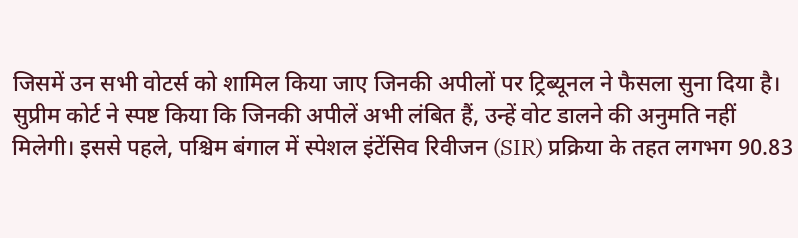जिसमें उन सभी वोटर्स को शामिल किया जाए जिनकी अपीलों पर ट्रिब्यूनल ने फैसला सुना दिया है। सुप्रीम कोर्ट ने स्पष्ट किया कि जिनकी अपीलें अभी लंबित हैं, उन्हें वोट डालने की अनुमति नहीं मिलेगी। इससे पहले, पश्चिम बंगाल में स्पेशल इंटेंसिव रिवीजन (SIR) प्रक्रिया के तहत लगभग 90.83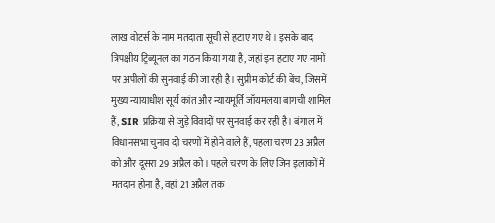लाख वोटर्स के नाम मतदाता सूची से हटाए गए थे। इसके बाद त्रिपक्षीय ट्रिब्यूनल का गठन किया गया है, जहां इन हटाए गए नामों पर अपीलों की सुनवाई की जा रही है। सुप्रीम कोर्ट की बेंच, जिसमें मुख्य न्यायाधीश सूर्य कांत और न्यायमूर्ति जॉयमलया बागची शामिल हैं, SIR प्रक्रिया से जुड़े विवादों पर सुनवाई कर रही है। बंगाल में विधानसभा चुनाव दो चरणों में होने वाले हैं, पहला चरण 23 अप्रैल को और दूसरा 29 अप्रैल को। पहले चरण के लिए जिन इलाकों में मतदान होना है, वहां 21 अप्रैल तक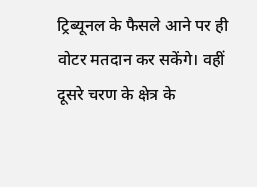ट्रिब्यूनल के फैसले आने पर ही वोटर मतदान कर सकेंगे। वहीं दूसरे चरण के क्षेत्र के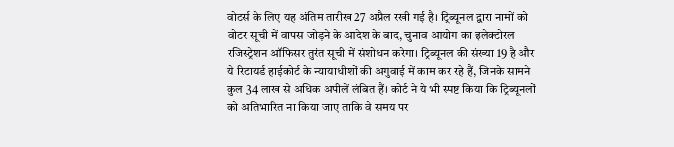वोटर्स के लिए यह अंतिम तारीख 27 अप्रैल रखी गई है। ट्रिब्यूनल द्वारा नामों को वोटर सूची में वापस जोड़ने के आदेश के बाद, चुनाव आयोग का इलेक्टोरल रजिस्ट्रेशन ऑफिसर तुरंत सूची में संशोधन करेगा। ट्रिब्यूनल की संख्या 19 है और ये रिटायर्ड हाईकोर्ट के न्यायाधीशों की अगुवाई में काम कर रहे हैं, जिनके सामने कुल 34 लाख से अधिक अपीलें लंबित हैं। कोर्ट ने ये भी स्पष्ट किया कि ट्रिब्यूनलों को अतिभारित ना किया जाए ताकि वे समय पर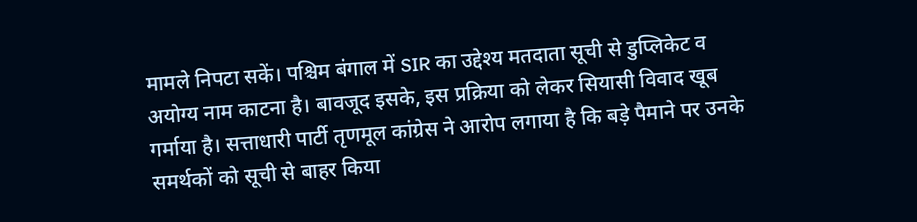मामले निपटा सकें। पश्चिम बंगाल में SIR का उद्देश्य मतदाता सूची से डुप्लिकेट व अयोग्य नाम काटना है। बावजूद इसके, इस प्रक्रिया को लेकर सियासी विवाद खूब गर्माया है। सत्ताधारी पार्टी तृणमूल कांग्रेस ने आरोप लगाया है कि बड़े पैमाने पर उनके समर्थकों को सूची से बाहर किया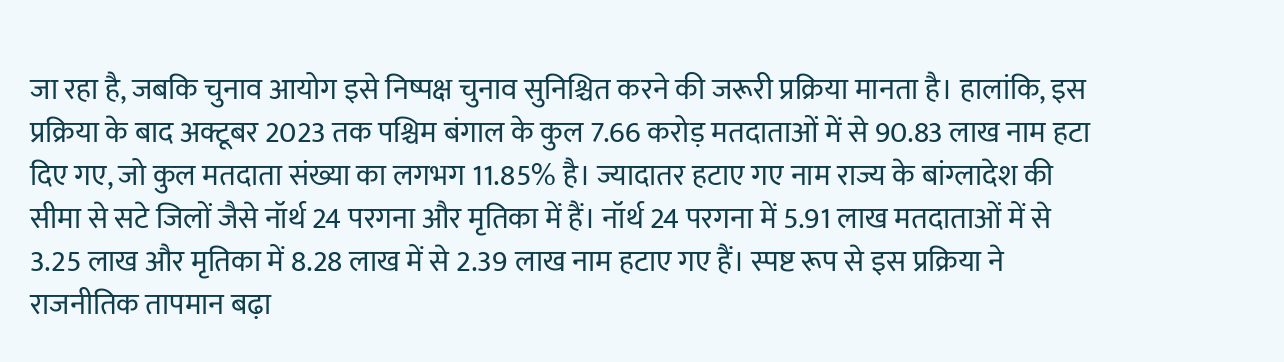जा रहा है, जबकि चुनाव आयोग इसे निष्पक्ष चुनाव सुनिश्चित करने की जरूरी प्रक्रिया मानता है। हालांकि, इस प्रक्रिया के बाद अक्टूबर 2023 तक पश्चिम बंगाल के कुल 7.66 करोड़ मतदाताओं में से 90.83 लाख नाम हटा दिए गए, जो कुल मतदाता संख्या का लगभग 11.85% है। ज्यादातर हटाए गए नाम राज्य के बांग्लादेश की सीमा से सटे जिलों जैसे नॉर्थ 24 परगना और मृतिका में हैं। नॉर्थ 24 परगना में 5.91 लाख मतदाताओं में से 3.25 लाख और मृतिका में 8.28 लाख में से 2.39 लाख नाम हटाए गए हैं। स्पष्ट रूप से इस प्रक्रिया ने राजनीतिक तापमान बढ़ा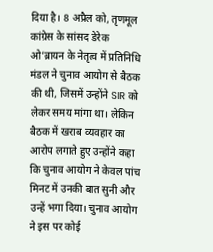दिया है। 8 अप्रैल को, तृणमूल कांग्रेस के सांसद डेरेक ओ’ब्रायन के नेतृत्व में प्रतिनिधि मंडल ने चुनाव आयोग से बैठक की थी, जिसमें उन्होंने SIR को लेकर समय मांगा था। लेकिन बैठक में खराब व्यवहार का आरोप लगाते हुए उन्होंने कहा कि चुनाव आयोग ने केवल पांच मिनट में उनकी बात सुनी और उन्हें भगा दिया। चुनाव आयोग ने इस पर कोई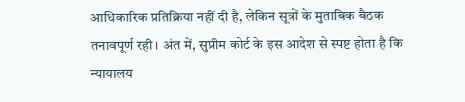आधिकारिक प्रतिक्रिया नहीं दी है, लेकिन सूत्रों के मुताबिक बैठक तनावपूर्ण रही। अंत में, सुप्रीम कोर्ट के इस आदेश से स्पष्ट होता है कि न्यायालय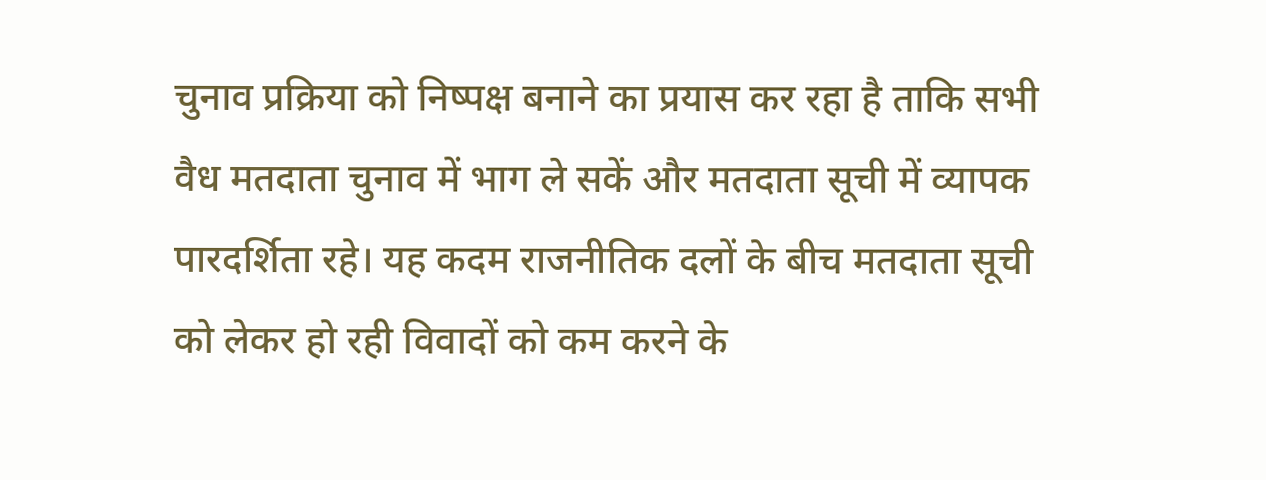चुनाव प्रक्रिया को निष्पक्ष बनाने का प्रयास कर रहा है ताकि सभी वैध मतदाता चुनाव में भाग ले सकें और मतदाता सूची में व्यापक पारदर्शिता रहे। यह कदम राजनीतिक दलों के बीच मतदाता सूची को लेकर हो रही विवादों को कम करने के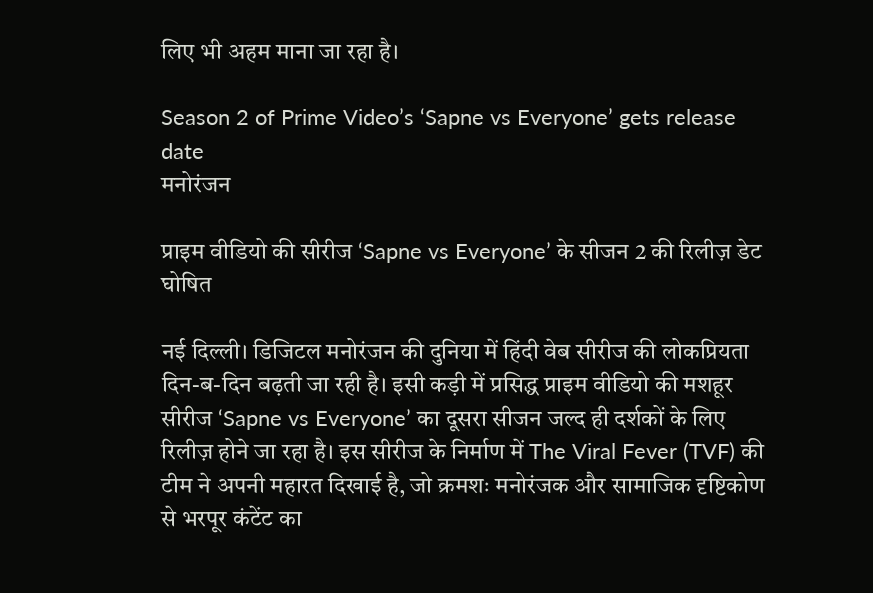लिए भी अहम माना जा रहा है।

Season 2 of Prime Video’s ‘Sapne vs Everyone’ gets release date
मनोरंजन

प्राइम वीडियो की सीरीज ‘Sapne vs Everyone’ के सीजन 2 की रिलीज़ डेट घोषित

नई दिल्ली। डिजिटल मनोरंजन की दुनिया में हिंदी वेब सीरीज की लोकप्रियता दिन-ब-दिन बढ़ती जा रही है। इसी कड़ी में प्रसिद्ध प्राइम वीडियो की मशहूर सीरीज ‘Sapne vs Everyone’ का दूसरा सीजन जल्द ही दर्शकों के लिए रिलीज़ होने जा रहा है। इस सीरीज के निर्माण में The Viral Fever (TVF) की टीम ने अपनी महारत दिखाई है, जो क्रमशः मनोरंजक और सामाजिक दृष्टिकोण से भरपूर कंटेंट का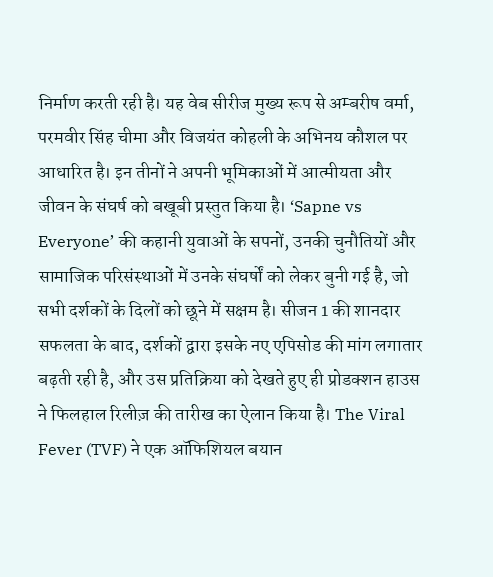निर्माण करती रही है। यह वेब सीरीज मुख्य रूप से अम्बरीष वर्मा, परमवीर सिंह चीमा और विजयंत कोहली के अभिनय कौशल पर आधारित है। इन तीनों ने अपनी भूमिकाओं में आत्मीयता और जीवन के संघर्ष को बखूबी प्रस्तुत किया है। ‘Sapne vs Everyone’ की कहानी युवाओं के सपनों, उनकी चुनौतियों और सामाजिक परिसंस्थाओं में उनके संघर्षों को लेकर बुनी गई है, जो सभी दर्शकों के दिलों को छूने में सक्षम है। सीजन 1 की शानदार सफलता के बाद, दर्शकों द्वारा इसके नए एपिसोड की मांग लगातार बढ़ती रही है, और उस प्रतिक्रिया को देखते हुए ही प्रोडक्शन हाउस ने फिलहाल रिलीज़ की तारीख का ऐलान किया है। The Viral Fever (TVF) ने एक ऑफिशियल बयान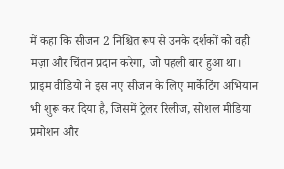में कहा कि सीजन 2 निश्चित रूप से उनके दर्शकों को वही मज़ा और चिंतन प्रदान करेगा, जो पहली बार हुआ था। प्राइम वीडियो ने इस नए सीजन के लिए मार्केटिंग अभियान भी शुरू कर दिया है, जिसमें ट्रेलर रिलीज, सोशल मीडिया प्रमोशन और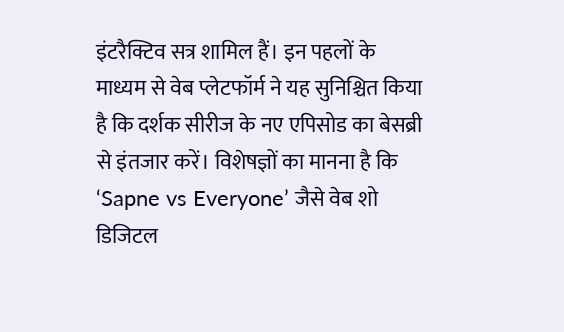इंटरैक्टिव सत्र शामिल हैं। इन पहलों के माध्यम से वेब प्लेटफॉर्म ने यह सुनिश्चित किया है कि दर्शक सीरीज के नए एपिसोड का बेसब्री से इंतजार करें। विशेषज्ञों का मानना है कि ‘Sapne vs Everyone’ जैसे वेब शो डिजिटल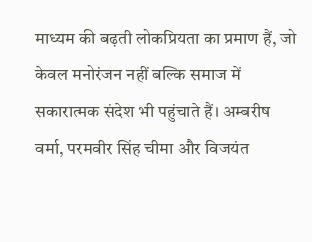माध्यम की बढ़ती लोकप्रियता का प्रमाण हैं, जो केवल मनोरंजन नहीं बल्कि समाज में सकारात्मक संदेश भी पहुंचाते हैं। अम्बरीष वर्मा, परमवीर सिंह चीमा और विजयंत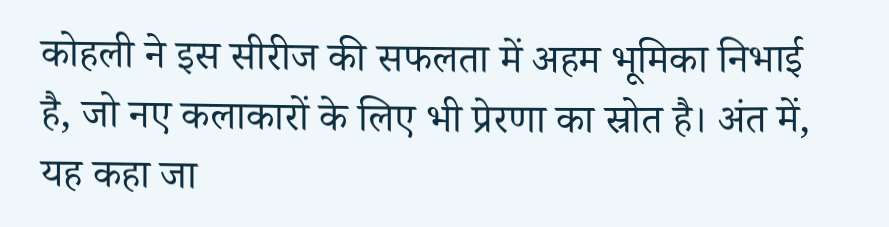कोहली ने इस सीरीज की सफलता में अहम भूमिका निभाई है, जो नए कलाकारों के लिए भी प्रेरणा का स्रोत है। अंत में, यह कहा जा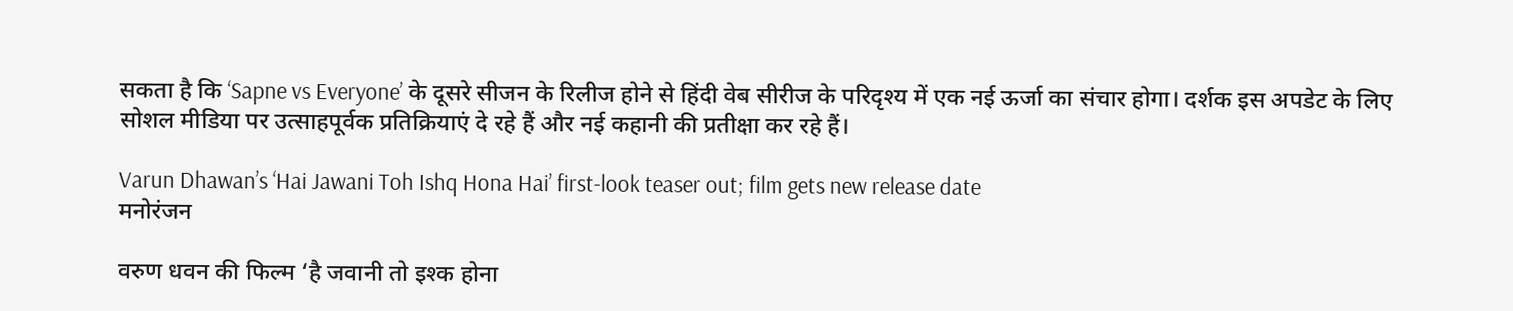सकता है कि ‘Sapne vs Everyone’ के दूसरे सीजन के रिलीज होने से हिंदी वेब सीरीज के परिदृश्य में एक नई ऊर्जा का संचार होगा। दर्शक इस अपडेट के लिए सोशल मीडिया पर उत्साहपूर्वक प्रतिक्रियाएं दे रहे हैं और नई कहानी की प्रतीक्षा कर रहे हैं।

Varun Dhawan’s ‘Hai Jawani Toh Ishq Hona Hai’ first-look teaser out; film gets new release date
मनोरंजन

वरुण धवन की फिल्म ‘है जवानी तो इश्क होना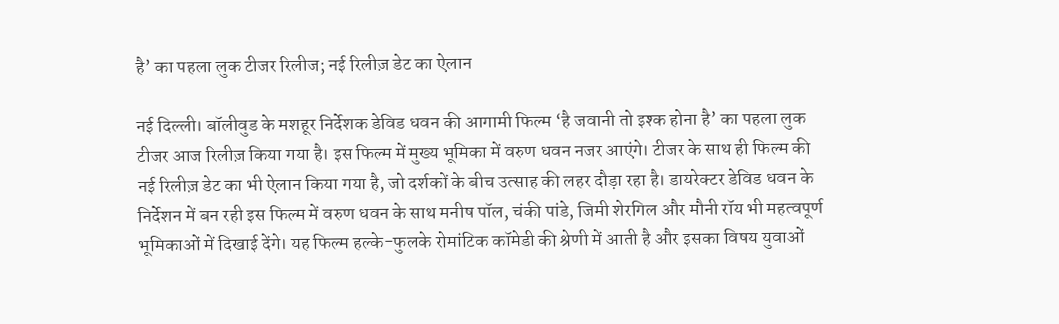है’ का पहला लुक टीजर रिलीज; नई रिलीज़ डेट का ऐलान

नई दिल्ली। बॉलीवुड के मशहूर निर्देशक डेविड धवन की आगामी फिल्म ‘है जवानी तो इश्क होना है’ का पहला लुक टीजर आज रिलीज़ किया गया है। इस फिल्म में मुख्य भूमिका में वरुण धवन नजर आएंगे। टीजर के साथ ही फिल्म की नई रिलीज़ डेट का भी ऐलान किया गया है, जो दर्शकों के बीच उत्साह की लहर दौड़ा रहा है। डायरेक्टर डेविड धवन के निर्देशन में बन रही इस फिल्म में वरुण धवन के साथ मनीष पॉल, चंकी पांडे, जिमी शेरगिल और मौनी रॉय भी महत्वपूर्ण भूमिकाओं में दिखाई देंगे। यह फिल्म हल्के-फुलके रोमांटिक कॉमेडी की श्रेणी में आती है और इसका विषय युवाओं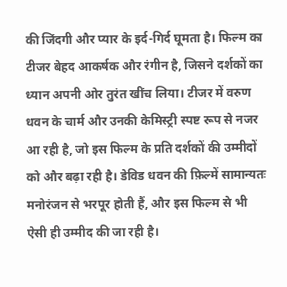की जिंदगी और प्यार के इर्द-गिर्द घूमता है। फिल्म का टीजर बेहद आकर्षक और रंगीन है, जिसने दर्शकों का ध्यान अपनी ओर तुरंत खींच लिया। टीजर में वरुण धवन के चार्म और उनकी केमिस्ट्री स्पष्ट रूप से नजर आ रही है, जो इस फिल्म के प्रति दर्शकों की उम्मीदों को और बढ़ा रही है। डेविड धवन की फ़िल्में सामान्यतः मनोरंजन से भरपूर होती हैं, और इस फिल्म से भी ऐसी ही उम्मीद की जा रही है।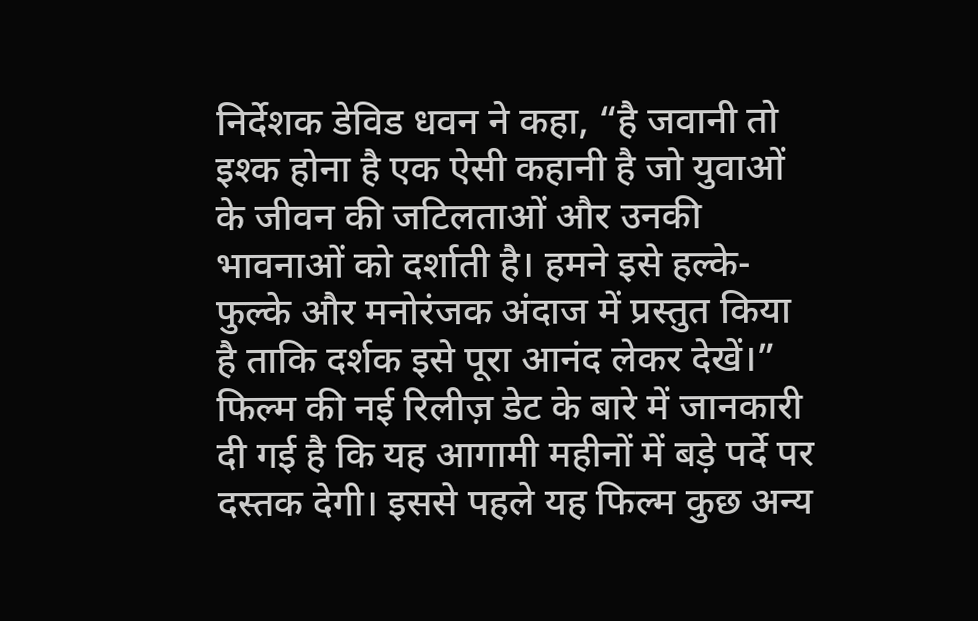निर्देशक डेविड धवन ने कहा, “है जवानी तो इश्क होना है एक ऐसी कहानी है जो युवाओं के जीवन की जटिलताओं और उनकी भावनाओं को दर्शाती है। हमने इसे हल्के-फुल्के और मनोरंजक अंदाज में प्रस्तुत किया है ताकि दर्शक इसे पूरा आनंद लेकर देखें।” फिल्म की नई रिलीज़ डेट के बारे में जानकारी दी गई है कि यह आगामी महीनों में बड़े पर्दे पर दस्तक देगी। इससे पहले यह फिल्म कुछ अन्य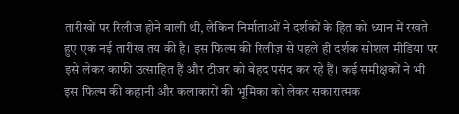तारीखों पर रिलीज होने वाली थी, लेकिन निर्माताओं ने दर्शकों के हित को ध्यान में रखते हुए एक नई तारीख तय की है। इस फिल्म की रिलीज़ से पहले ही दर्शक सोशल मीडिया पर इसे लेकर काफी उत्साहित हैं और टीजर को बेहद पसंद कर रहे हैं। कई समीक्षकों ने भी इस फिल्म की कहानी और कलाकारों की भूमिका को लेकर सकारात्मक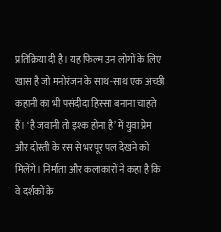प्रतिक्रिया दी है। यह फिल्म उन लोगों के लिए खास है जो मनोरंजन के साथ-साथ एक अच्छी कहानी का भी पसंदीदा हिस्सा बनाना चाहते हैं। ‘है जवानी तो इश्क होना है’ में युवा प्रेम और दोस्ती के रस से भरपूर पल देखने को मिलेंगे। निर्माता और कलाकारों ने कहा है कि वे दर्शकों के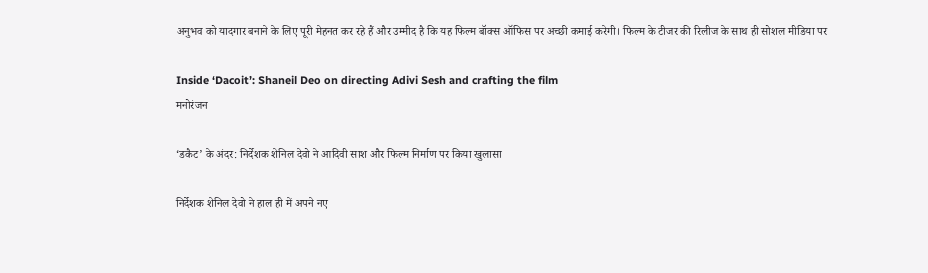अनुभव को यादगार बनाने के लिए पूरी मेहनत कर रहे हैं और उम्मीद है कि यह फिल्म बॉक्स ऑफिस पर अच्छी कमाई करेगी। फिल्म के टीजर की रिलीज के साथ ही सोशल मीडिया पर

Inside ‘Dacoit’: Shaneil Deo on directing Adivi Sesh and crafting the film
मनोरंजन

‘डकैट’ के अंदर: निर्देशक शेनिल देवो ने आदिवी साश और फिल्म निर्माण पर किया खुलासा

निर्देशक शेनिल देवो ने हाल ही में अपने नए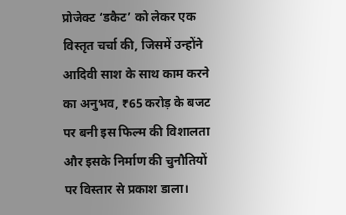प्रोजेक्ट ‘डकैट’ को लेकर एक विस्तृत चर्चा की, जिसमें उन्होंने आदिवी साश के साथ काम करने का अनुभव, ₹65 करोड़ के बजट पर बनी इस फिल्म की विशालता और इसके निर्माण की चुनौतियों पर विस्तार से प्रकाश डाला।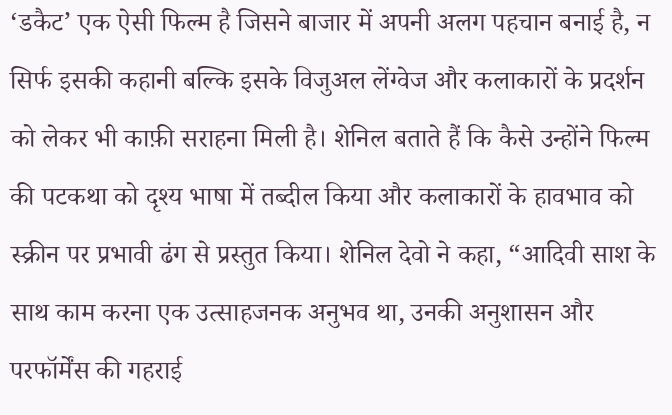‘डकैट’ एक ऐसी फिल्म है जिसने बाजार में अपनी अलग पहचान बनाई है, न सिर्फ इसकी कहानी बल्कि इसके विजुअल लेंग्वेज और कलाकारों के प्रदर्शन को लेकर भी काफ़ी सराहना मिली है। शेनिल बताते हैं कि कैसे उन्होंने फिल्म की पटकथा को दृश्य भाषा में तब्दील किया और कलाकारों के हावभाव को स्क्रीन पर प्रभावी ढंग से प्रस्तुत किया। शेनिल देवो ने कहा, “आदिवी साश के साथ काम करना एक उत्साहजनक अनुभव था, उनकी अनुशासन और परफॉर्मेंस की गहराई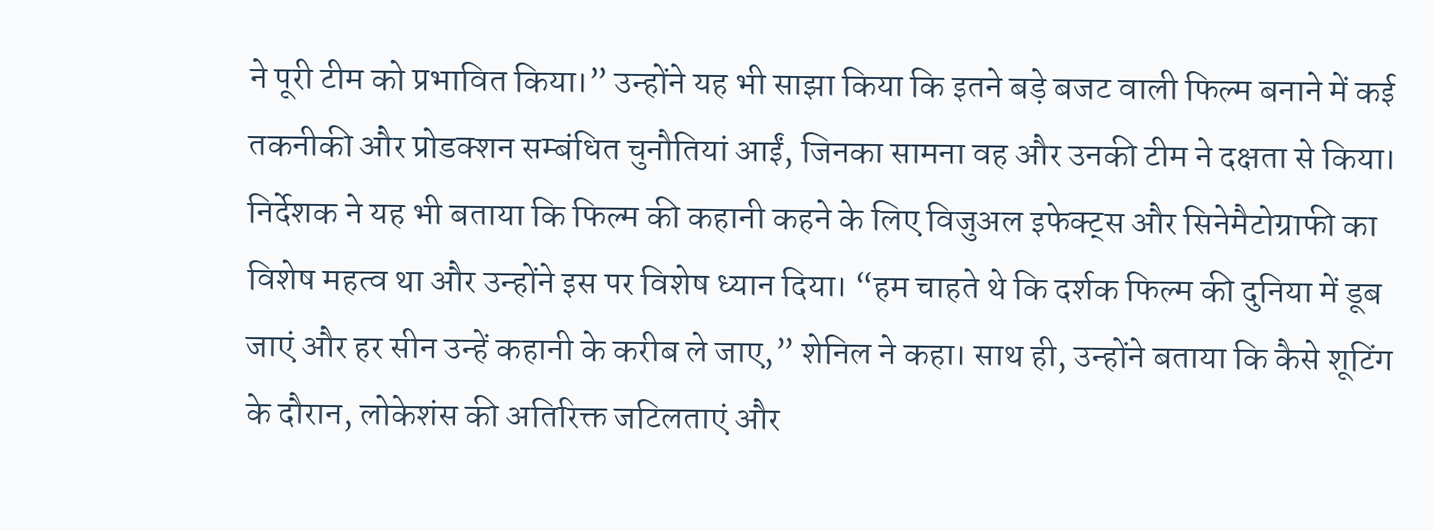ने पूरी टीम को प्रभावित किया।” उन्होंने यह भी साझा किया कि इतने बड़े बजट वाली फिल्म बनाने में कई तकनीकी और प्रोडक्शन सम्बंधित चुनौतियां आईं, जिनका सामना वह और उनकी टीम ने दक्षता से किया। निर्देशक ने यह भी बताया कि फिल्म की कहानी कहने के लिए विजुअल इफेक्ट्स और सिनेमैटोग्राफी का विशेष महत्व था और उन्होंने इस पर विशेष ध्यान दिया। “हम चाहते थे कि दर्शक फिल्म की दुनिया में डूब जाएं और हर सीन उन्हें कहानी के करीब ले जाए,” शेनिल ने कहा। साथ ही, उन्होंने बताया कि कैसे शूटिंग के दौरान, लोकेशंस की अतिरिक्त जटिलताएं और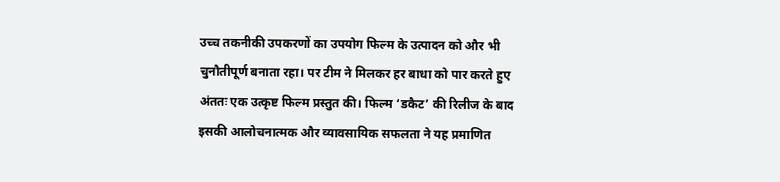उच्च तकनीकी उपकरणों का उपयोग फिल्म के उत्पादन को और भी चुनौतीपूर्ण बनाता रहा। पर टीम ने मिलकर हर बाधा को पार करते हुए अंततः एक उत्कृष्ट फिल्म प्रस्तुत की। फिल्म ‘डकैट’ की रिलीज के बाद इसकी आलोचनात्मक और व्यावसायिक सफलता ने यह प्रमाणित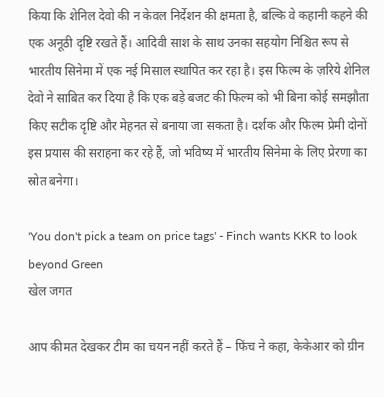किया कि शेनिल देवो की न केवल निर्देशन की क्षमता है, बल्कि वे कहानी कहने की एक अनूठी दृष्टि रखते हैं। आदिवी साश के साथ उनका सहयोग निश्चित रूप से भारतीय सिनेमा में एक नई मिसाल स्थापित कर रहा है। इस फिल्म के ज़रिये शेनिल देवो ने साबित कर दिया है कि एक बड़े बजट की फिल्म को भी बिना कोई समझौता किए सटीक दृष्टि और मेहनत से बनाया जा सकता है। दर्शक और फिल्म प्रेमी दोनों इस प्रयास की सराहना कर रहे हैं, जो भविष्य में भारतीय सिनेमा के लिए प्रेरणा का स्रोत बनेगा।

'You don't pick a team on price tags' - Finch wants KKR to look beyond Green
खेल जगत

आप कीमत देखकर टीम का चयन नहीं करते हैं – फिंच ने कहा, केकेआर को ग्रीन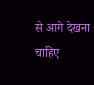से आगे देखना चाहिए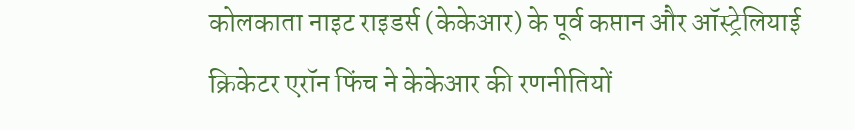कोलकाता नाइट राइडर्स (केकेआर) के पूर्व कप्तान और ऑस्ट्रेलियाई क्रिकेटर एरॉन फिंच ने केकेआर की रणनीतियों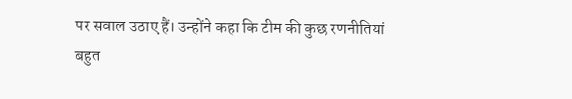पर सवाल उठाए हैं। उन्होंने कहा कि टीम की कुछ रणनीतियां बहुत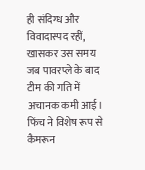ही संदिग्ध और विवादास्पद रहीं, खासकर उस समय जब पावरप्ले के बाद टीम की गति में अचानक कमी आई। फिंच ने विशेष रूप से कैमरून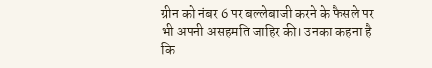ग्रीन को नंबर 6 पर बल्लेबाजी करने के फैसले पर भी अपनी असहमति जाहिर की। उनका कहना है कि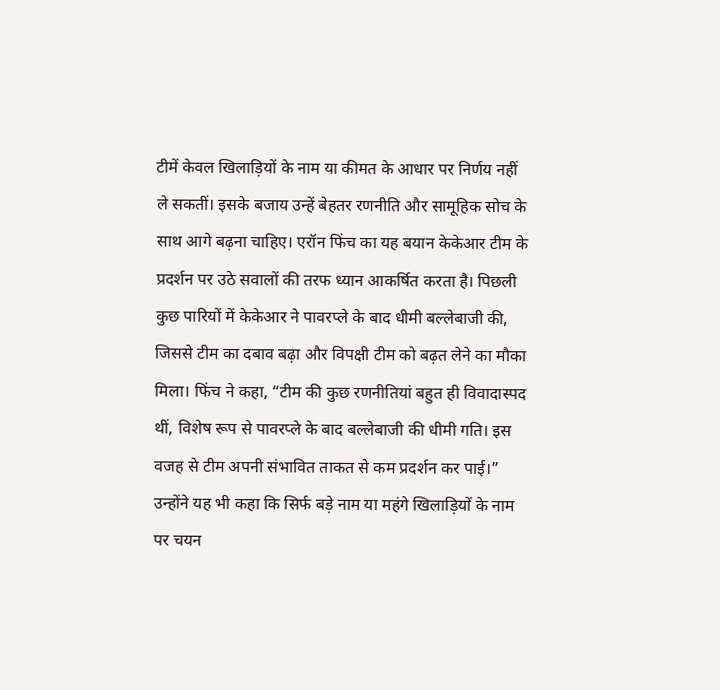टीमें केवल खिलाड़ियों के नाम या कीमत के आधार पर निर्णय नहीं ले सकतीं। इसके बजाय उन्हें बेहतर रणनीति और सामूहिक सोच के साथ आगे बढ़ना चाहिए। एरॉन फिंच का यह बयान केकेआर टीम के प्रदर्शन पर उठे सवालों की तरफ ध्यान आकर्षित करता है। पिछली कुछ पारियों में केकेआर ने पावरप्ले के बाद धीमी बल्लेबाजी की, जिससे टीम का दबाव बढ़ा और विपक्षी टीम को बढ़त लेने का मौका मिला। फिंच ने कहा, “टीम की कुछ रणनीतियां बहुत ही विवादास्पद थीं, विशेष रूप से पावरप्ले के बाद बल्लेबाजी की धीमी गति। इस वजह से टीम अपनी संभावित ताकत से कम प्रदर्शन कर पाई।” उन्होंने यह भी कहा कि सिर्फ बड़े नाम या महंगे खिलाड़ियों के नाम पर चयन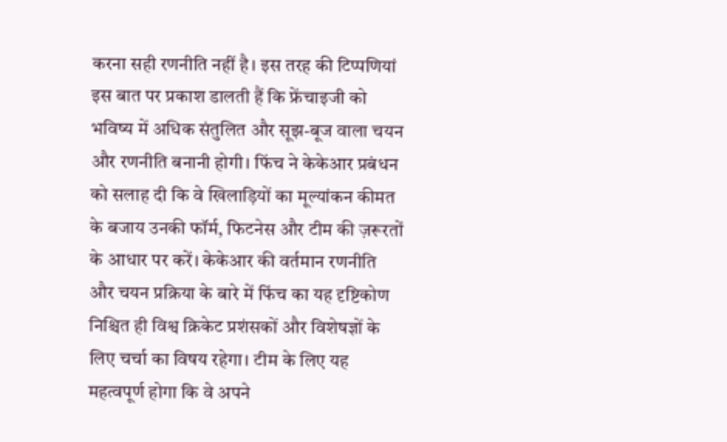करना सही रणनीति नहीं है। इस तरह की टिप्पणियां इस बात पर प्रकाश डालती हैं कि फ्रेंचाइजी को भविष्य में अधिक संतुलित और सूझ-बूज वाला चयन और रणनीति बनानी होगी। फिंच ने केकेआर प्रबंधन को सलाह दी कि वे खिलाड़ियों का मूल्यांकन कीमत के बजाय उनकी फॉर्म, फिटनेस और टीम की ज़रूरतों के आधार पर करें। केकेआर की वर्तमान रणनीति और चयन प्रक्रिया के बारे में फिंच का यह दृष्टिकोण निश्चित ही विश्व क्रिकेट प्रशंसकों और विशेषज्ञों के लिए चर्चा का विषय रहेगा। टीम के लिए यह महत्वपूर्ण होगा कि वे अपने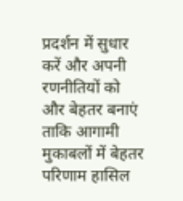प्रदर्शन में सुधार करें और अपनी रणनीतियों को और बेहतर बनाएं ताकि आगामी मुकाबलों में बेहतर परिणाम हासिल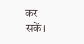कर सकें।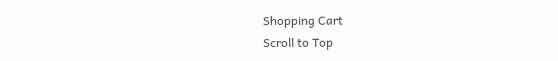Shopping Cart
Scroll to Top